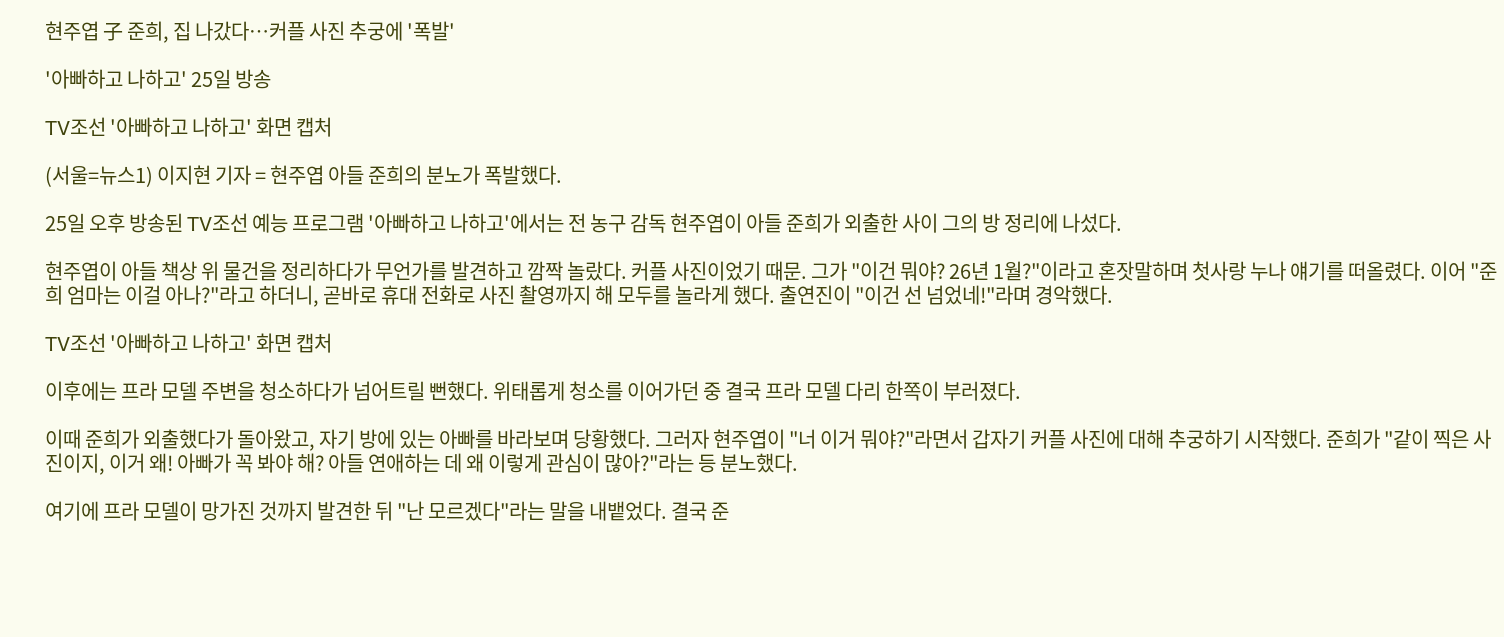현주엽 子 준희, 집 나갔다…커플 사진 추궁에 '폭발'

'아빠하고 나하고' 25일 방송

TV조선 '아빠하고 나하고' 화면 캡처

(서울=뉴스1) 이지현 기자 = 현주엽 아들 준희의 분노가 폭발했다.

25일 오후 방송된 TV조선 예능 프로그램 '아빠하고 나하고'에서는 전 농구 감독 현주엽이 아들 준희가 외출한 사이 그의 방 정리에 나섰다.

현주엽이 아들 책상 위 물건을 정리하다가 무언가를 발견하고 깜짝 놀랐다. 커플 사진이었기 때문. 그가 "이건 뭐야? 26년 1월?"이라고 혼잣말하며 첫사랑 누나 얘기를 떠올렸다. 이어 "준희 엄마는 이걸 아나?"라고 하더니, 곧바로 휴대 전화로 사진 촬영까지 해 모두를 놀라게 했다. 출연진이 "이건 선 넘었네!"라며 경악했다.

TV조선 '아빠하고 나하고' 화면 캡처

이후에는 프라 모델 주변을 청소하다가 넘어트릴 뻔했다. 위태롭게 청소를 이어가던 중 결국 프라 모델 다리 한쪽이 부러졌다.

이때 준희가 외출했다가 돌아왔고, 자기 방에 있는 아빠를 바라보며 당황했다. 그러자 현주엽이 "너 이거 뭐야?"라면서 갑자기 커플 사진에 대해 추궁하기 시작했다. 준희가 "같이 찍은 사진이지, 이거 왜! 아빠가 꼭 봐야 해? 아들 연애하는 데 왜 이렇게 관심이 많아?"라는 등 분노했다.

여기에 프라 모델이 망가진 것까지 발견한 뒤 "난 모르겠다"라는 말을 내뱉었다. 결국 준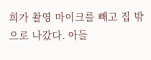희가 촬영 마이크를 빼고 집 밖으로 나갔다. 아들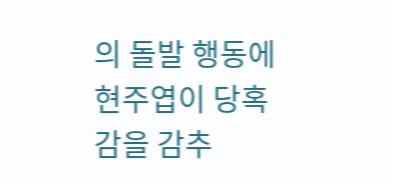의 돌발 행동에 현주엽이 당혹감을 감추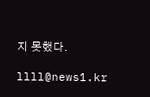지 못했다.

llll@news1.kr